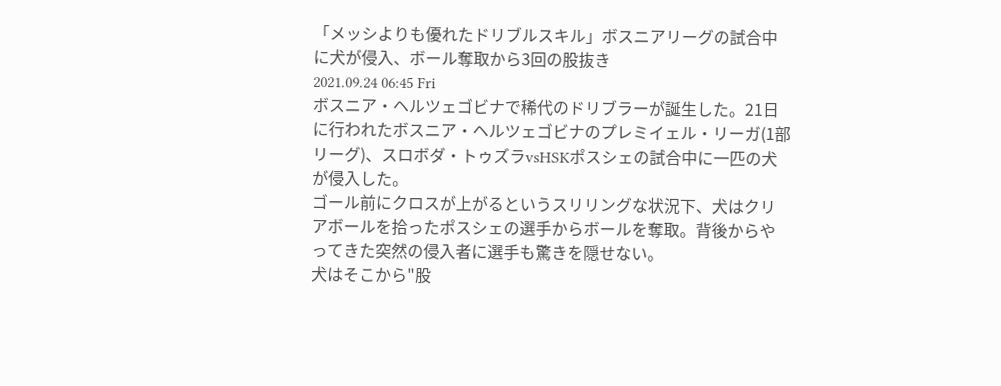「メッシよりも優れたドリブルスキル」ボスニアリーグの試合中に犬が侵入、ボール奪取から3回の股抜き
2021.09.24 06:45 Fri
ボスニア・ヘルツェゴビナで稀代のドリブラーが誕生した。21日に行われたボスニア・ヘルツェゴビナのプレミイェル・リーガ(1部リーグ)、スロボダ・トゥズラvsHSKポスシェの試合中に一匹の犬が侵入した。
ゴール前にクロスが上がるというスリリングな状況下、犬はクリアボールを拾ったポスシェの選手からボールを奪取。背後からやってきた突然の侵入者に選手も驚きを隠せない。
犬はそこから"股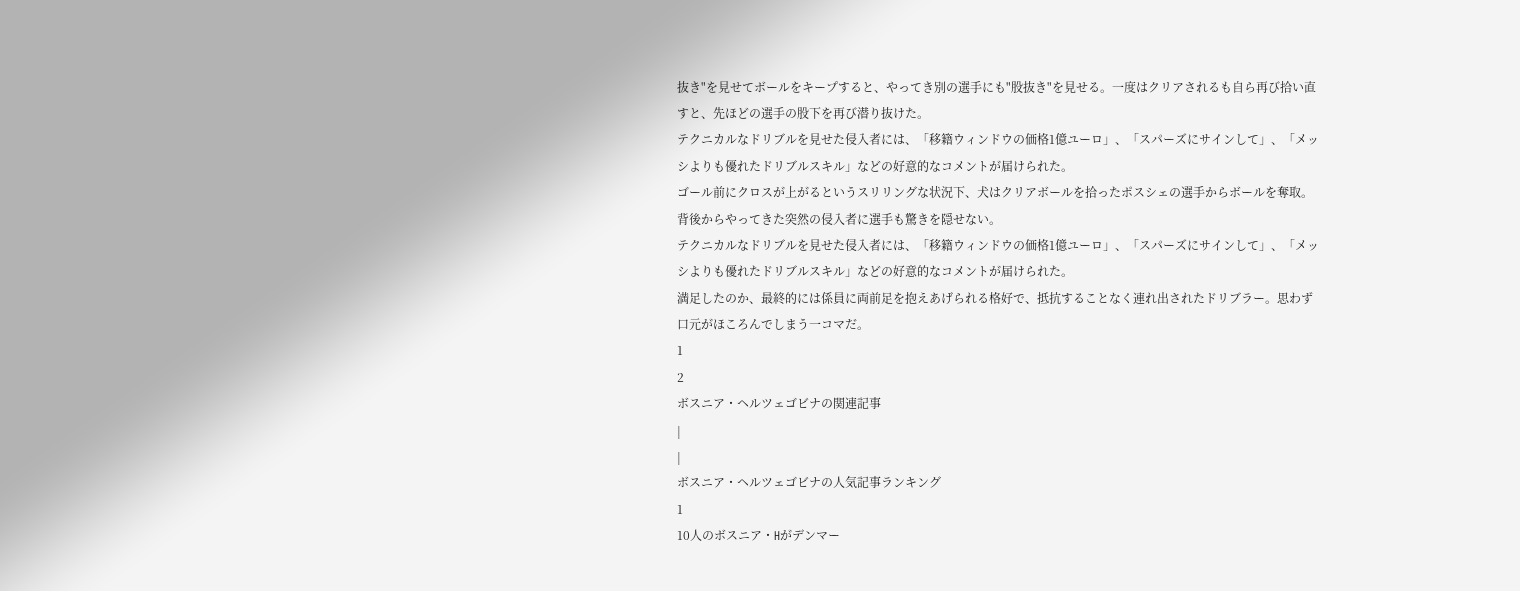抜き"を見せてボールをキープすると、やってき別の選手にも"股抜き"を見せる。一度はクリアされるも自ら再び拾い直すと、先ほどの選手の股下を再び潜り抜けた。
テクニカルなドリブルを見せた侵入者には、「移籍ウィンドウの価格1億ユーロ」、「スパーズにサインして」、「メッシよりも優れたドリブルスキル」などの好意的なコメントが届けられた。
ゴール前にクロスが上がるというスリリングな状況下、犬はクリアボールを拾ったポスシェの選手からボールを奪取。背後からやってきた突然の侵入者に選手も驚きを隠せない。
テクニカルなドリブルを見せた侵入者には、「移籍ウィンドウの価格1億ユーロ」、「スパーズにサインして」、「メッシよりも優れたドリブルスキル」などの好意的なコメントが届けられた。
満足したのか、最終的には係員に両前足を抱えあげられる格好で、抵抗することなく連れ出されたドリブラー。思わず口元がほころんでしまう一コマだ。
1
2
ボスニア・ヘルツェゴビナの関連記事
|
|
ボスニア・ヘルツェゴビナの人気記事ランキング
1
10人のボスニア・Hがデンマー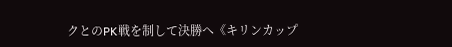クとのPK戦を制して決勝へ《キリンカップ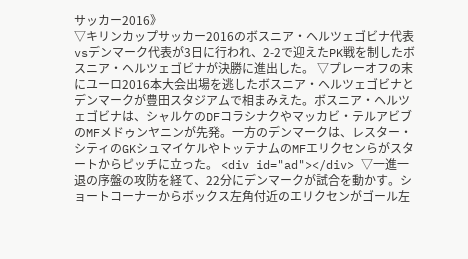サッカー2016》
▽キリンカップサッカー2016のボスニア・ヘルツェゴビナ代表vsデンマーク代表が3日に行われ、2-2で迎えたPK戦を制したボスニア・ヘルツェゴビナが決勝に進出した。 ▽プレーオフの末にユーロ2016本大会出場を逃したボスニア・ヘルツェゴビナとデンマークが豊田スタジアムで相まみえた。ボスニア・ヘルツェゴビナは、シャルケのDFコラシナクやマッカビ・テルアビブのMFメドゥンヤニンが先発。一方のデンマークは、レスター・シティのGKシュマイケルやトッテナムのMFエリクセンらがスタートからピッチに立った。 <div id="ad"></div> ▽一進一退の序盤の攻防を経て、22分にデンマークが試合を動かす。ショートコーナーからボックス左角付近のエリクセンがゴール左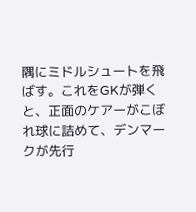隅にミドルシュートを飛ばす。これをGKが弾くと、正面のケアーがこぼれ球に詰めて、デンマークが先行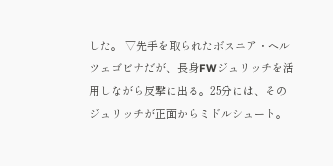した。 ▽先手を取られたボスニア・ヘルツェゴビナだが、長身FWジュリッチを活用しながら反撃に出る。25分には、そのジュリッチが正面からミドルシュート。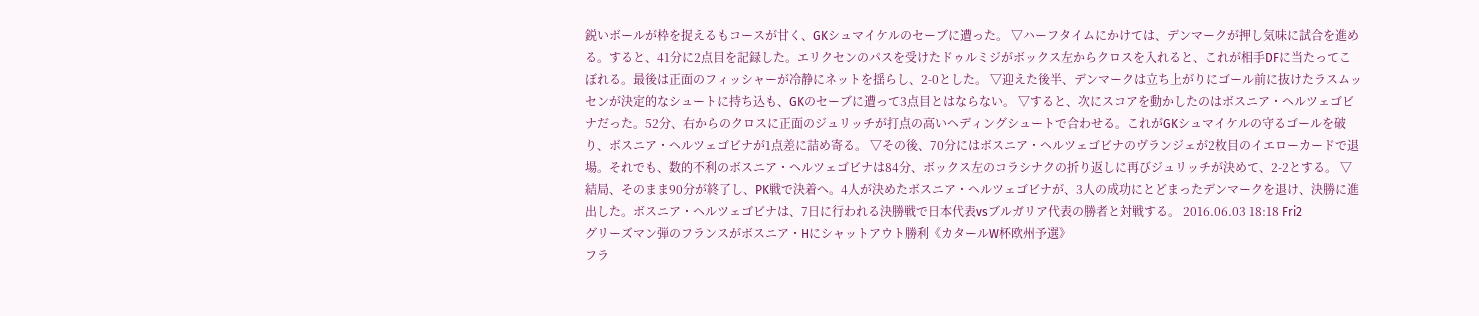鋭いボールが枠を捉えるもコースが甘く、GKシュマイケルのセーブに遭った。 ▽ハーフタイムにかけては、デンマークが押し気味に試合を進める。すると、41分に2点目を記録した。エリクセンのパスを受けたドゥルミジがボックス左からクロスを入れると、これが相手DFに当たってこぼれる。最後は正面のフィッシャーが冷静にネットを揺らし、2-0とした。 ▽迎えた後半、デンマークは立ち上がりにゴール前に抜けたラスムッセンが決定的なシュートに持ち込も、GKのセーブに遭って3点目とはならない。 ▽すると、次にスコアを動かしたのはボスニア・ヘルツェゴビナだった。52分、右からのクロスに正面のジュリッチが打点の高いヘディングシュートで合わせる。これがGKシュマイケルの守るゴールを破り、ボスニア・ヘルツェゴビナが1点差に詰め寄る。 ▽その後、70分にはボスニア・ヘルツェゴビナのヴランジェが2枚目のイエローカードで退場。それでも、数的不利のボスニア・ヘルツェゴビナは84分、ボックス左のコラシナクの折り返しに再びジュリッチが決めて、2-2とする。 ▽結局、そのまま90分が終了し、PK戦で決着へ。4人が決めたボスニア・ヘルツェゴビナが、3人の成功にとどまったデンマークを退け、決勝に進出した。ボスニア・ヘルツェゴビナは、7日に行われる決勝戦で日本代表vsブルガリア代表の勝者と対戦する。 2016.06.03 18:18 Fri2
グリーズマン弾のフランスがボスニア・Hにシャットアウト勝利《カタールW杯欧州予選》
フラ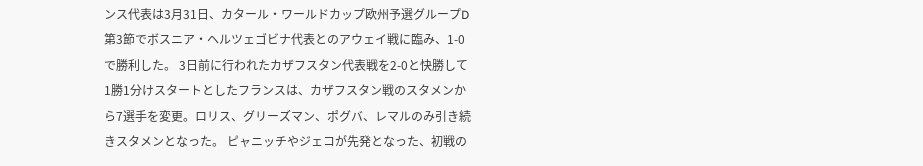ンス代表は3月31日、カタール・ワールドカップ欧州予選グループD第3節でボスニア・ヘルツェゴビナ代表とのアウェイ戦に臨み、1-0で勝利した。 3日前に行われたカザフスタン代表戦を2-0と快勝して1勝1分けスタートとしたフランスは、カザフスタン戦のスタメンから7選手を変更。ロリス、グリーズマン、ポグバ、レマルのみ引き続きスタメンとなった。 ピャニッチやジェコが先発となった、初戦の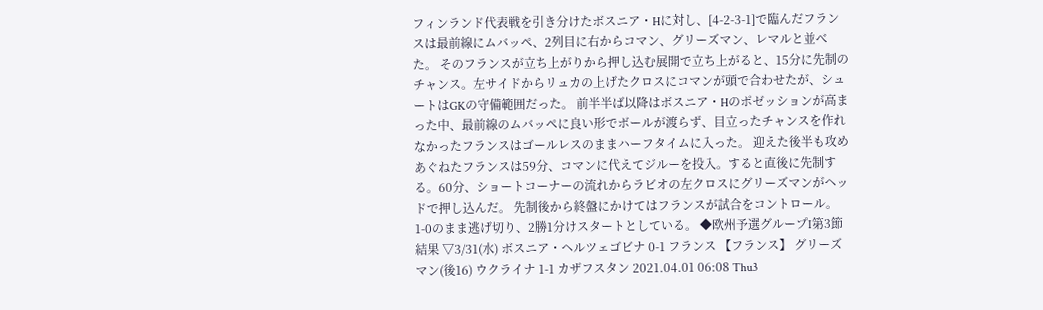フィンランド代表戦を引き分けたボスニア・Hに対し、[4-2-3-1]で臨んだフランスは最前線にムバッペ、2列目に右からコマン、グリーズマン、レマルと並べた。 そのフランスが立ち上がりから押し込む展開で立ち上がると、15分に先制のチャンス。左サイドからリュカの上げたクロスにコマンが頭で合わせたが、シュートはGKの守備範囲だった。 前半半ば以降はボスニア・Hのポゼッションが高まった中、最前線のムバッペに良い形でボールが渡らず、目立ったチャンスを作れなかったフランスはゴールレスのままハーフタイムに入った。 迎えた後半も攻めあぐねたフランスは59分、コマンに代えてジルーを投入。すると直後に先制する。60分、ショートコーナーの流れからラビオの左クロスにグリーズマンがヘッドで押し込んだ。 先制後から終盤にかけてはフランスが試合をコントロール。1-0のまま逃げ切り、2勝1分けスタートとしている。 ◆欧州予選グループI第3節結果 ▽3/31(水) ボスニア・ヘルツェゴビナ 0-1 フランス 【フランス】 グリーズマン(後16) ウクライナ 1-1 カザフスタン 2021.04.01 06:08 Thu3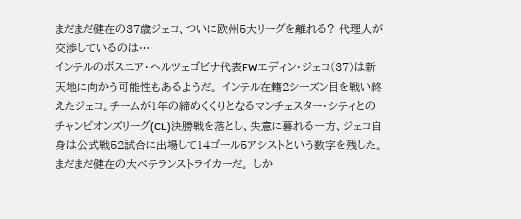まだまだ健在の37歳ジェコ、ついに欧州5大リーグを離れる? 代理人が交渉しているのは…
インテルのボスニア・ヘルツェゴビナ代表FWエディン・ジェコ(37)は新天地に向かう可能性もあるようだ。 インテル在籍2シーズン目を戦い終えたジェコ。チームが1年の締めくくりとなるマンチェスター・シティとのチャンピオンズリーグ(CL)決勝戦を落とし、失意に暮れる一方、ジェコ自身は公式戦52試合に出場して14ゴール5アシストという数字を残した。まだまだ健在の大ベテランストライカーだ。 しか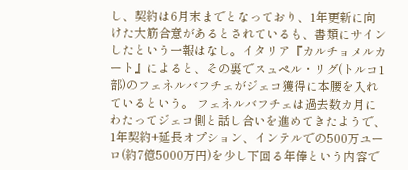し、契約は6月末までとなっており、1年更新に向けた大筋合意があるとされているも、書類にサインしたという一報はなし。イタリア『カルチョメルカート』によると、その裏でスュペル・リグ(トルコ1部)のフェネルバフチェがジェコ獲得に本腰を入れているという。 フェネルバフチェは過去数カ月にわたってジェコ側と話し合いを進めてきたようで、1年契約+延長オプション、インテルでの500万ユーロ(約7億5000万円)を少し下回る年俸という内容で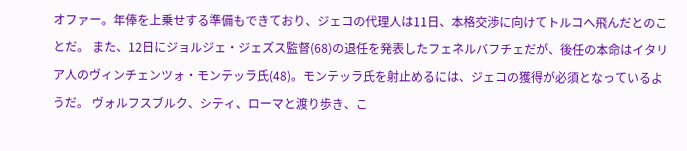オファー。年俸を上乗せする準備もできており、ジェコの代理人は11日、本格交渉に向けてトルコへ飛んだとのことだ。 また、12日にジョルジェ・ジェズス監督(68)の退任を発表したフェネルバフチェだが、後任の本命はイタリア人のヴィンチェンツォ・モンテッラ氏(48)。モンテッラ氏を射止めるには、ジェコの獲得が必須となっているようだ。 ヴォルフスブルク、シティ、ローマと渡り歩き、こ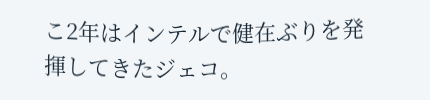こ2年はインテルで健在ぶりを発揮してきたジェコ。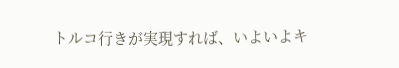トルコ行きが実現すれば、いよいよキ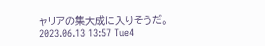ャリアの集大成に入りそうだ。 2023.06.13 13:57 Tue4